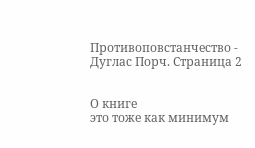Противоповстанчество - Дуглас Порч. Страница 2


О книге
это тоже как минимум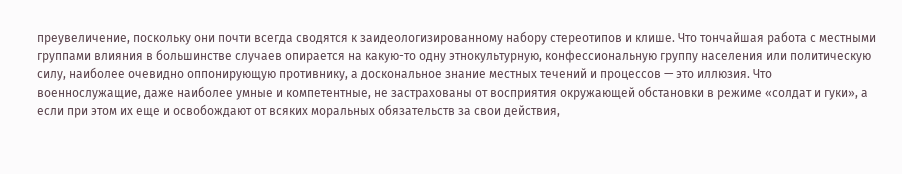преувеличение, поскольку они почти всегда сводятся к заидеологизированному набору стереотипов и клише. Что тончайшая работа с местными группами влияния в большинстве случаев опирается на какую-то одну этнокультурную, конфессиональную группу населения или политическую силу, наиболее очевидно оппонирующую противнику, а доскональное знание местных течений и процессов — это иллюзия. Что военнослужащие, даже наиболее умные и компетентные, не застрахованы от восприятия окружающей обстановки в режиме «солдат и гуки», а если при этом их еще и освобождают от всяких моральных обязательств за свои действия,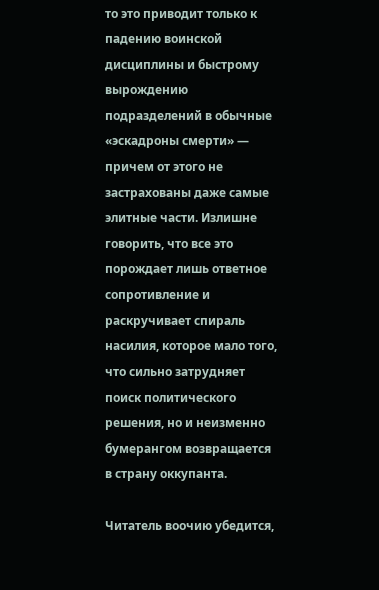то это приводит только к падению воинской дисциплины и быстрому вырождению подразделений в обычные «эскадроны смерти» — причем от этого не застрахованы даже самые элитные части. Излишне говорить, что все это порождает лишь ответное сопротивление и раскручивает спираль насилия, которое мало того, что сильно затрудняет поиск политического решения, но и неизменно бумерангом возвращается в страну оккупанта.

Читатель воочию убедится,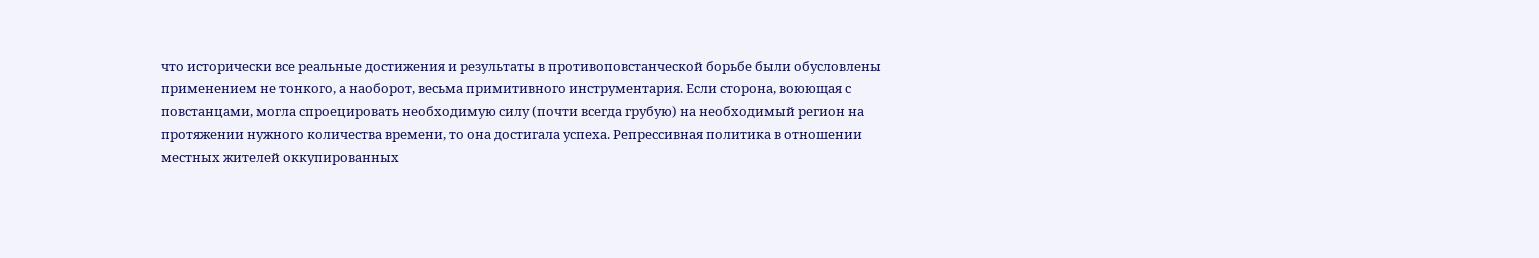что исторически все реальные достижения и результаты в противоповстанческой борьбе были обусловлены применением не тонкого, а наоборот, весьма примитивного инструментария. Если сторона, воюющая с повстанцами, могла спроецировать необходимую силу (почти всегда грубую) на необходимый регион на протяжении нужного количества времени, то она достигала успеха. Репрессивная политика в отношении местных жителей оккупированных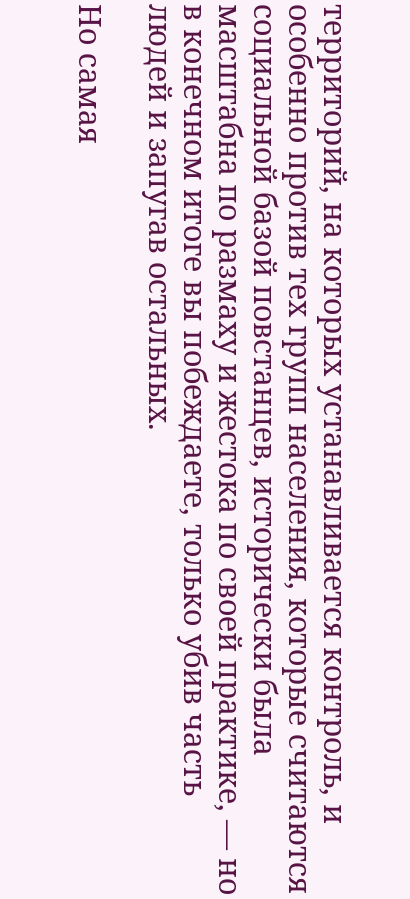территорий, на которых устанавливается контроль, и особенно против тех групп населения, которые считаются социальной базой повстанцев, исторически была масштабна по размаху и жестока по своей практике, — но в конечном итоге вы побеждаете, только убив часть людей и запугав остальных.

Но самая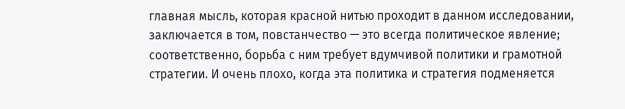главная мысль, которая красной нитью проходит в данном исследовании, заключается в том, повстанчество — это всегда политическое явление; соответственно, борьба с ним требует вдумчивой политики и грамотной стратегии. И очень плохо, когда эта политика и стратегия подменяется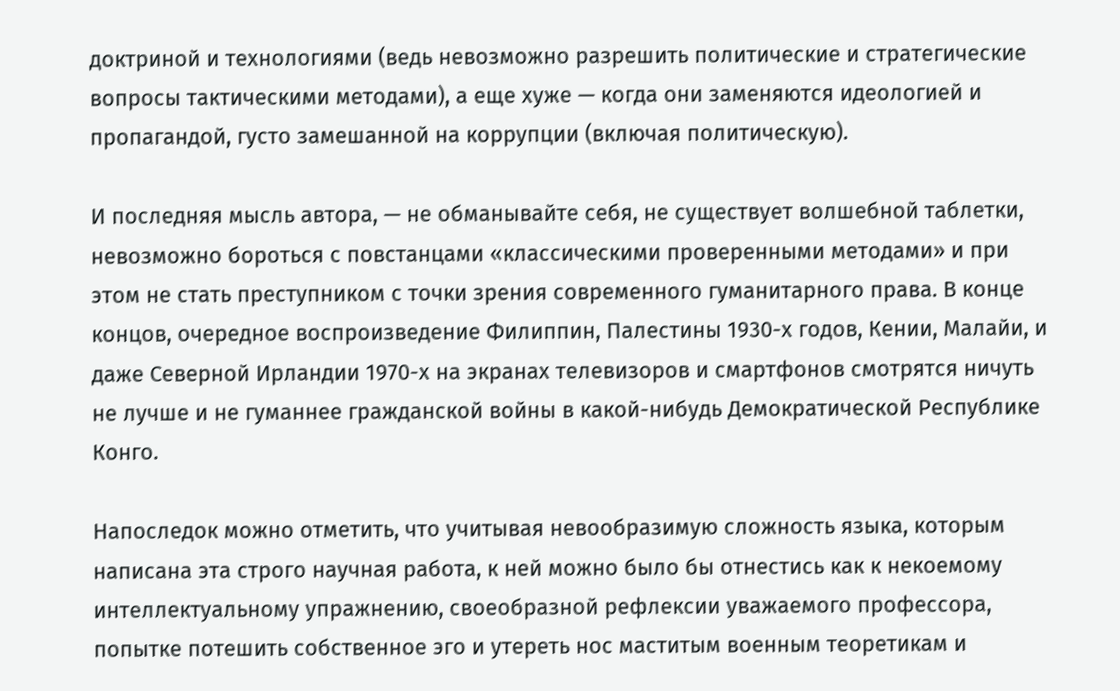доктриной и технологиями (ведь невозможно разрешить политические и стратегические вопросы тактическими методами), а еще хуже — когда они заменяются идеологией и пропагандой, густо замешанной на коррупции (включая политическую).

И последняя мысль автора, — не обманывайте себя, не существует волшебной таблетки, невозможно бороться с повстанцами «классическими проверенными методами» и при этом не стать преступником с точки зрения современного гуманитарного права. В конце концов, очередное воспроизведение Филиппин, Палестины 1930-х годов, Кении, Малайи, и даже Северной Ирландии 1970-х на экранах телевизоров и смартфонов смотрятся ничуть не лучше и не гуманнее гражданской войны в какой-нибудь Демократической Республике Конго.

Напоследок можно отметить, что учитывая невообразимую сложность языка, которым написана эта строго научная работа, к ней можно было бы отнестись как к некоемому интеллектуальному упражнению, своеобразной рефлексии уважаемого профессора, попытке потешить собственное эго и утереть нос маститым военным теоретикам и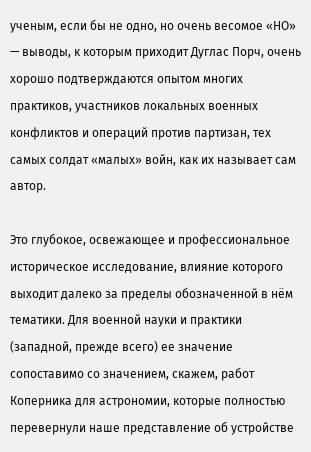ученым, если бы не одно, но очень весомое «НО» — выводы, к которым приходит Дуглас Порч, очень хорошо подтверждаются опытом многих практиков, участников локальных военных конфликтов и операций против партизан, тех самых солдат «малых» войн, как их называет сам автор.

Это глубокое, освежающее и профессиональное историческое исследование, влияние которого выходит далеко за пределы обозначенной в нём тематики. Для военной науки и практики (западной, прежде всего) ее значение сопоставимо со значением, скажем, работ Коперника для астрономии, которые полностью перевернули наше представление об устройстве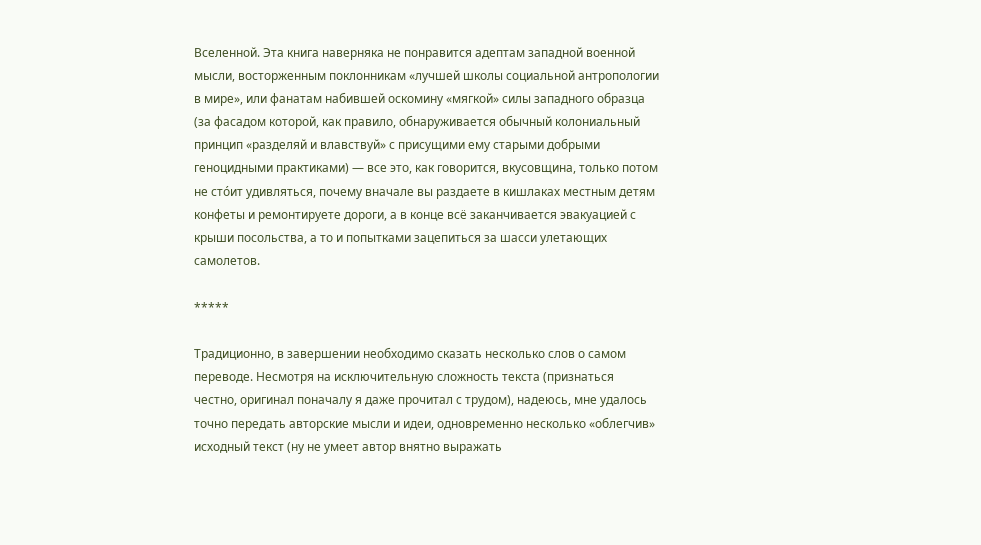Вселенной. Эта книга наверняка не понравится адептам западной военной мысли, восторженным поклонникам «лучшей школы социальной антропологии в мире», или фанатам набившей оскомину «мягкой» силы западного образца (за фасадом которой, как правило, обнаруживается обычный колониальный принцип «разделяй и влавствуй» с присущими ему старыми добрыми геноцидными практиками) — все это, как говорится, вкусовщина, только потом не стóит удивляться, почему вначале вы раздаете в кишлаках местным детям конфеты и ремонтируете дороги, а в конце всё заканчивается эвакуацией с крыши посольства, а то и попытками зацепиться за шасси улетающих самолетов.

*****

Традиционно, в завершении необходимо сказать несколько слов о самом переводе. Несмотря на исключительную сложность текста (признаться честно, оригинал поначалу я даже прочитал с трудом), надеюсь, мне удалось точно передать авторские мысли и идеи, одновременно несколько «облегчив» исходный текст (ну не умеет автор внятно выражать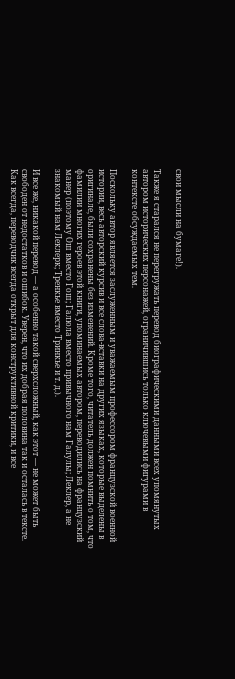свои мысли на бумаге!).

Также я старался не перегружать перевод биографическими данными всех упомянутых автором исторических персонажей, ограничившись только ключевыми фигурами в контексте обсуждаемых тем.

Поскольку автор является заслуженным и уважаемым профессором французской военной истории, весь авторский курсив и все слова-вставки на других языках, которые выделены в оригинале, были сохранены без изменений. Кроме того, читатель должен помнить о том, что фамилии многих героев этой книги, упоминаемых автором, переводились на французский манер (поэтому Ош вместо Гош; Галюла вместо привычного нам Галулы; Леклер, а не знакомый нам Леклерк; Тренкье вместо Тринкье и т. д.).

И все же, никакой перевод — а особенно такой сверхсложный, как этот — не может быть свободен от недостатков и ошибок. Уверен, что их добрая половина так и осталась в тексте. Как всегда, переводчик всегда открыт для конструктивной критики, и все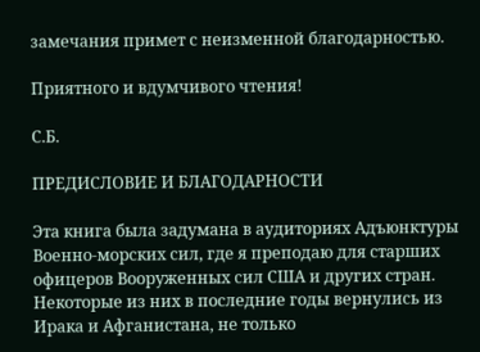замечания примет с неизменной благодарностью.

Приятного и вдумчивого чтения!

С.Б.

ПРЕДИСЛОВИЕ И БЛАГОДАРНОСТИ

Эта книга была задумана в аудиториях Адъюнктуры Военно-морских сил, где я преподаю для старших офицеров Вооруженных сил США и других стран. Некоторые из них в последние годы вернулись из Ирака и Афганистана, не только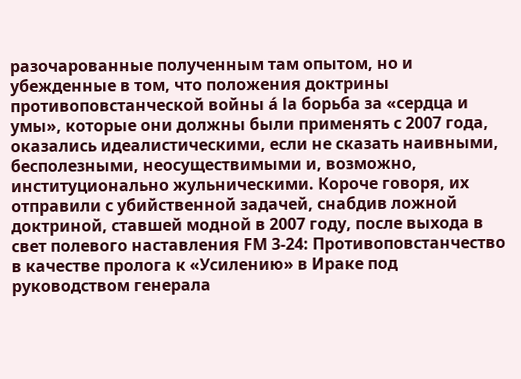разочарованные полученным там опытом, но и убежденные в том, что положения доктрины противоповстанческой войны á la борьба за «сердца и умы», которые они должны были применять с 2007 года, оказались идеалистическими, если не сказать наивными, бесполезными, неосуществимыми и, возможно, институционально жульническими. Короче говоря, их отправили с убийственной задачей, снабдив ложной доктриной, ставшей модной в 2007 году, после выхода в свет полевого наставления FM 3-24: Противоповстанчество в качестве пролога к «Усилению» в Ираке под руководством генерала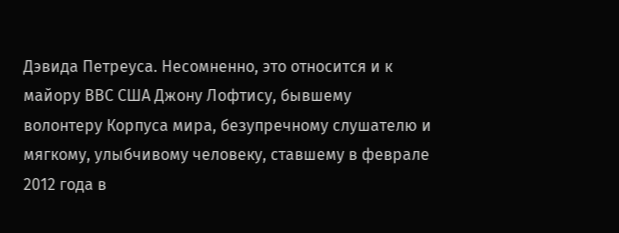Дэвида Петреуса. Несомненно, это относится и к майору ВВС США Джону Лофтису, бывшему волонтеру Корпуса мира, безупречному слушателю и мягкому, улыбчивому человеку, ставшему в феврале 2012 года в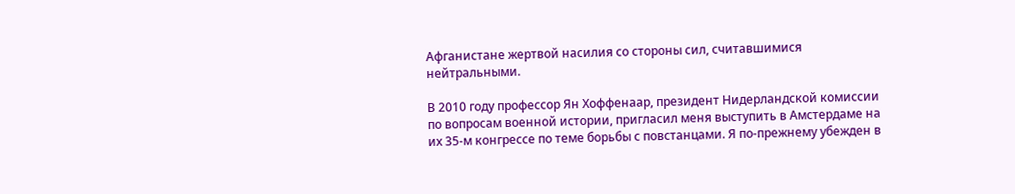Афганистане жертвой насилия со стороны сил, считавшимися нейтральными.

В 2010 году профессор Ян Хоффенаар, президент Нидерландской комиссии по вопросам военной истории, пригласил меня выступить в Амстердаме на их 35-м конгрессе по теме борьбы с повстанцами. Я по-прежнему убежден в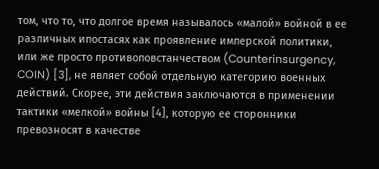том, что то, что долгое время называлось «малой» войной в ее различных ипостасях как проявление имперской политики, или же просто противоповстанчеством (Counterinsurgency, COIN) [3], не являет собой отдельную категорию военных действий. Скорее, эти действия заключаются в применении тактики «мелкой» войны [4], которую ее сторонники превозносят в качестве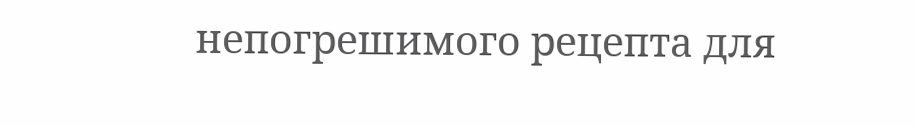непогрешимого рецепта для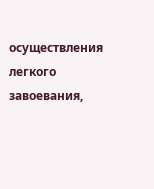осуществления легкого завоевания,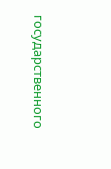государственного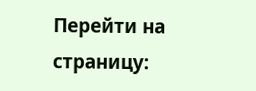Перейти на страницу: